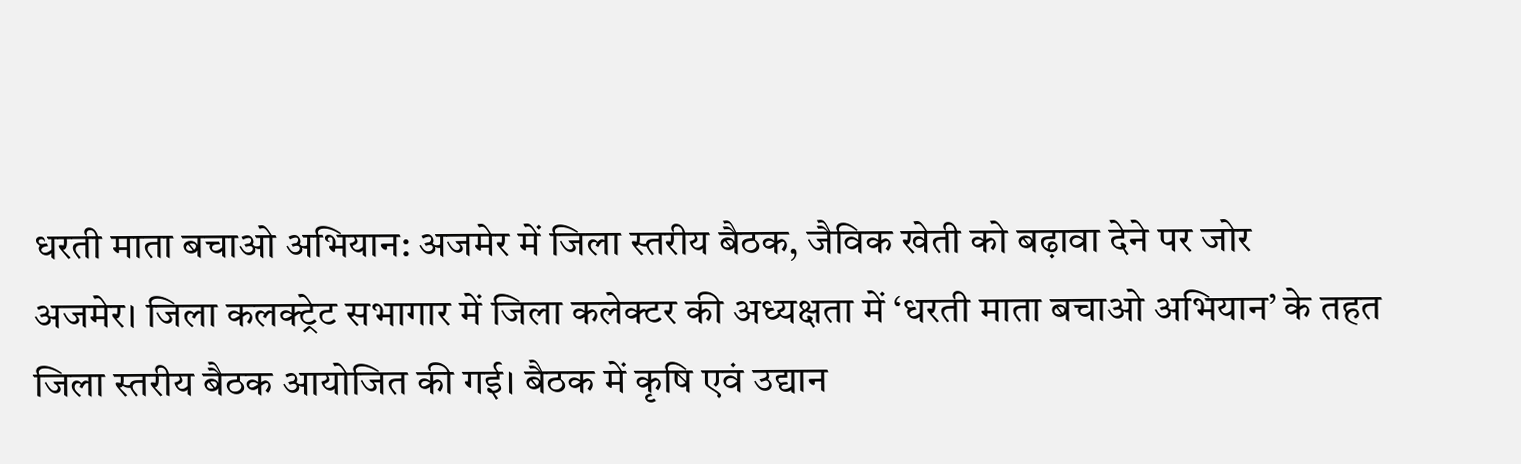धरती माता बचाओ अभियान: अजमेर में जिला स्तरीय बैठक, जैविक खेती को बढ़ावा देने पर जोर
अजमेर। जिला कलक्ट्रेट सभागार में जिला कलेक्टर की अध्यक्षता में ‘धरती माता बचाओ अभियान’ के तहत जिला स्तरीय बैठक आयोजित की गई। बैठक में कृषि एवं उद्यान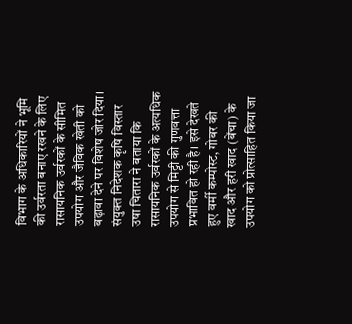विभाग के अधिकारियों ने भूमि की उर्वरता बनाए रखने के लिए रासायनिक उर्वरकों के सीमित उपयोग और जैविक खेती को बढ़ावा देने पर विशेष जोर दिया।
संयुक्त निदेशक कृषि विस्तार उषा चितारा ने बताया कि रासायनिक उर्वरकों के अत्यधिक उपयोग से मिट्टी की गुणवत्ता प्रभावित हो रही है। इसे देखते हुए वर्मी कम्पोस्ट, गोबर की खाद और हरी खाद (बेंचा) के उपयोग को प्रोत्साहित किया जा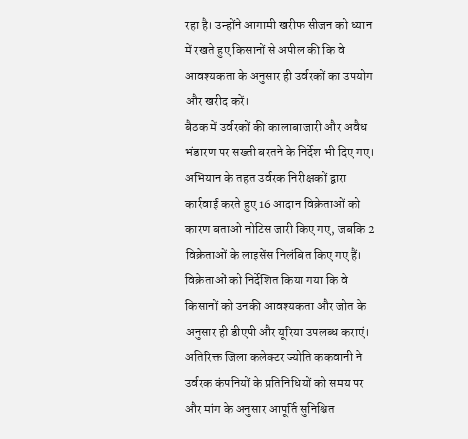रहा है। उन्होंने आगामी खरीफ सीजन को ध्यान में रखते हुए किसानों से अपील की कि वे आवश्यकता के अनुसार ही उर्वरकों का उपयोग और खरीद करें।
बैठक में उर्वरकों की कालाबाजारी और अवैध भंडारण पर सख्ती बरतने के निर्देश भी दिए गए। अभियान के तहत उर्वरक निरीक्षकों द्वारा कार्रवाई करते हुए 16 आदान विक्रेताओं को कारण बताओ नोटिस जारी किए गए, जबकि 2 विक्रेताओं के लाइसेंस निलंबित किए गए हैं। विक्रेताओं को निर्देशित किया गया कि वे किसानों को उनकी आवश्यकता और जोत के अनुसार ही डीएपी और यूरिया उपलब्ध कराएं।
अतिरिक्त जिला कलेक्टर ज्योति ककवानी ने उर्वरक कंपनियों के प्रतिनिधियों को समय पर और मांग के अनुसार आपूर्ति सुनिश्चित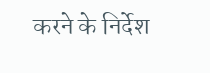करने के निर्देश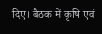दिए। बैठक में कृषि एवं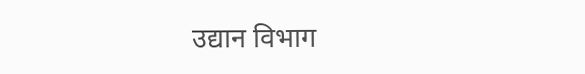उद्यान विभाग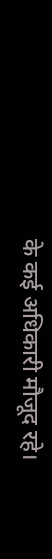के कई अधिकारी मौजूद रहे।